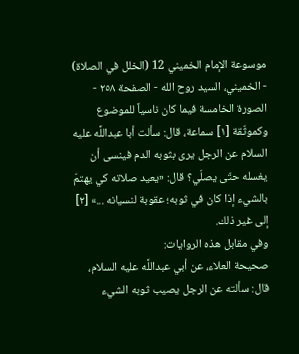موسوعة الإمام الخميني 12 (الخلل في الصلاة) - الخميني، السيد روح الله - الصفحة ٢٥٨ - الصورة الخامسة فيما كان ناسياً للموضوع
وكموثّقة [١] سماعة، قال: سألت أبا عبداللَّه عليه السلام عن الرجل يرى بثوبه الدم فينسى أن يغسله حتّى يصلّي؟ قال: «يعيد صلاته كي يهتمّ بالشيء إذا كان في ثوبه؛ عقوبة لنسيانه ...» [٢] إلى غير ذلك.
وفي مقابل هذه الروايات:
صحيحة العلاء، عن أبي عبداللَّه عليه السلام، قال: سألته عن الرجل يصيب ثوبه الشيء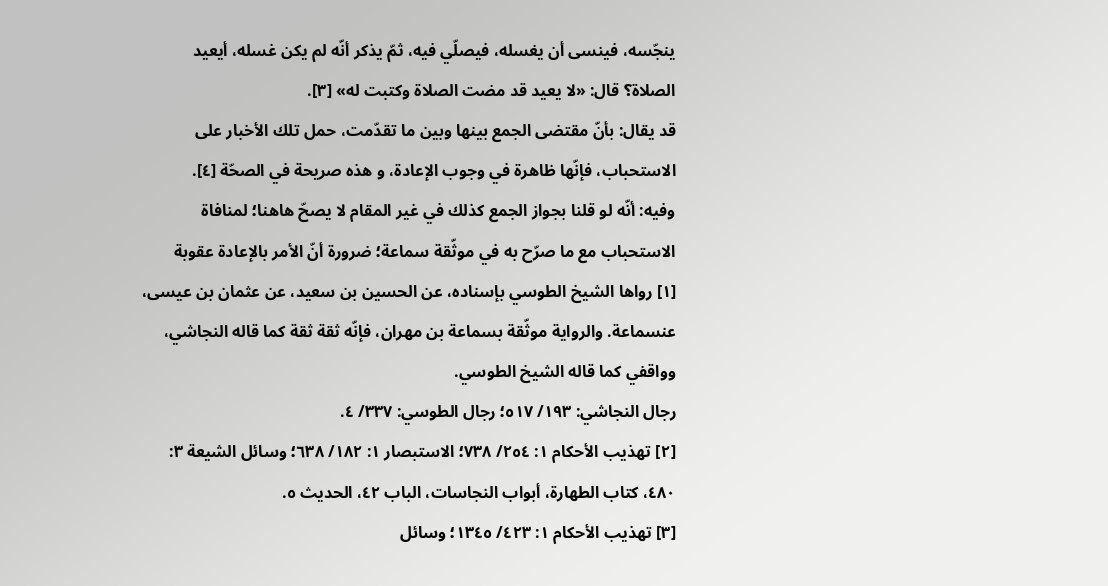ينجّسه، فينسى أن يغسله، فيصلّي فيه، ثمّ يذكر أنّه لم يكن غسله، أيعيد الصلاة؟ قال: «لا يعيد قد مضت الصلاة وكتبت له» [٣].
قد يقال: بأنّ مقتضى الجمع بينها وبين ما تقدّمت، حمل تلك الأخبار على الاستحباب، فإنّها ظاهرة في وجوب الإعادة، و هذه صريحة في الصحّة [٤].
وفيه: أنّه لو قلنا بجواز الجمع كذلك في غير المقام لا يصحّ هاهنا؛ لمنافاة الاستحباب مع ما صرّح به في موثّقة سماعة؛ ضرورة أنّ الأمر بالإعادة عقوبة
[١] رواها الشيخ الطوسي بإسناده، عن الحسين بن سعيد، عن عثمان بن عيسى، عنسماعة. والرواية موثّقة بسماعة بن مهران، فإنّه ثقة ثقة كما قاله النجاشي، وواقفي كما قاله الشيخ الطوسي.
رجال النجاشي: ١٩٣/ ٥١٧؛ رجال الطوسي: ٣٣٧/ ٤.
[٢] تهذيب الأحكام ١: ٢٥٤/ ٧٣٨؛ الاستبصار ١: ١٨٢/ ٦٣٨؛ وسائل الشيعة ٣: ٤٨٠، كتاب الطهارة، أبواب النجاسات، الباب ٤٢، الحديث ٥.
[٣] تهذيب الأحكام ١: ٤٢٣/ ١٣٤٥؛ وسائل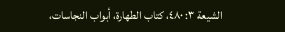الشيعة ٣: ٤٨٠، كتاب الطهارة، أبواب النجاسات،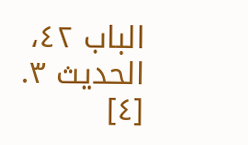الباب ٤٢، الحديث ٣.
[٤]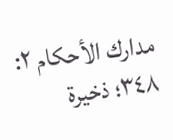مدارك الأحكام ٢: ٣٤٨؛ ذخيرة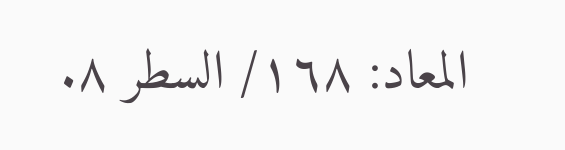المعاد: ١٦٨/ السطر ٨.